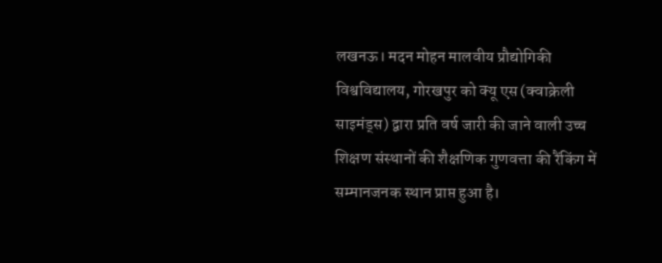लखनऊ। मदन मोहन मालवीय प्रौद्योगिकी विश्वविद्यालय, गोरखपुर को क्यू एस (क्वाक्रेली साइमंड्स) द्वारा प्रति वर्ष जारी की जाने वाली उच्च शिक्षण संस्थानों की शैक्षणिक गुणवत्ता की रैंकिंग में सम्मानजनक स्थान प्राप्त हुआ है।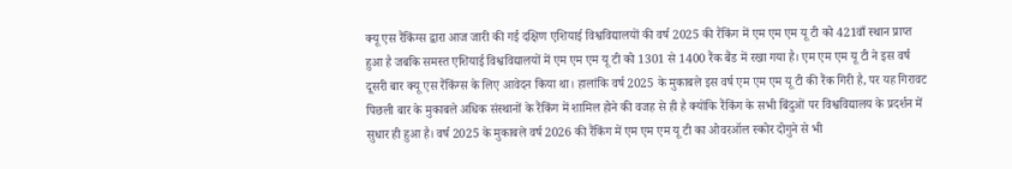क्यू एस रैंकिंग्स द्वारा आज जारी की गई दक्षिण एशियाई विश्वविद्यालयों की वर्ष 2025 की रैंकिंग में एम एम एम यू टी को 421वाँ स्थान प्राप्त हुआ है जबकि समस्त एशियाई विश्वविद्यालयों में एम एम एम यू टी को 1301 से 1400 रैंक बैंड में रखा गया है। एम एम एम यू टी ने इस वर्ष दूसरी बार क्यू एस रैंकिंग्स के लिए आवेदन किया था। हालांकि वर्ष 2025 के मुकाबले इस वर्ष एम एम एम यू टी की रैंक गिरी है, पर यह गिरावट पिछली बार के मुकाबले अधिक संस्थानों के रैंकिंग में शामिल होने की वजह से ही है क्योंकि रैंकिंग के सभी बिंदुओं पर विश्वविद्यालय के प्रदर्शन में सुधार ही हुआ है। वर्ष 2025 के मुकाबले वर्ष 2026 की रैंकिंग में एम एम एम यू टी का ओवरऑल स्कोर दोगुने से भी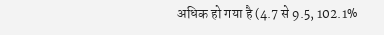अधिक हो गया है (4.7 से 9.5, 102.1%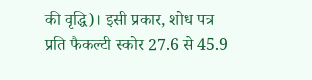की वृद्धि)। इसी प्रकार, शोध पत्र प्रति फैकल्टी स्कोर 27.6 से 45.9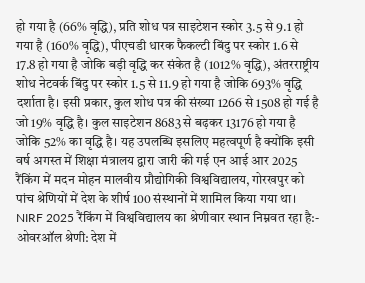हो गया है (66% वृद्धि), प्रति शोध पत्र साइटेशन स्कोर 3.5 से 9.1 हो गया है (160% वृद्धि), पीएचडी धारक फैकल्टी बिंदु पर स्कोर 1.6 से 17.8 हो गया है जोकि बड़ी वृद्धि कर संकेत है (1012% वृद्धि), अंतरराष्ट्रीय शोध नेटवर्क बिंदु पर स्कोर 1.5 से 11.9 हो गया है जोकि 693% वृद्धि दर्शाता है। इसी प्रकार, कुल शोध पत्र की संख्या 1266 से 1508 हो गई है जो 19% वृद्धि है। कुल साइटेशन 8683 से बढ़कर 13176 हो गया है जोकि 52% का वृद्धि है। यह उपलब्धि इसलिए महत्वपूर्ण है क्योंकि इसी वर्ष अगस्त में शिक्षा मंत्रालय द्वारा जारी की गई एन आई आर 2025 रैंकिंग में मदन मोहन मालवीय प्रौद्योगिकी विश्वविद्यालय, गोरखपुर को पांच श्रेणियों में देश के शीर्ष 100 संस्थानों में शामिल किया गया था। NIRF 2025 रैंकिंग में विश्वविद्यालय का श्रेणीवार स्थान निम्नवत रहा है:-
ओवरऑल श्रेणी: देश में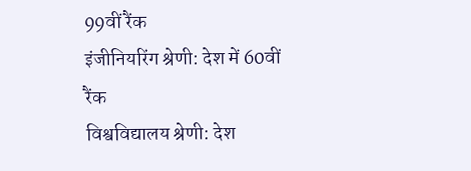99वीं रैंक
इंजीनियरिंग श्रेणी: देश में 60वीं रैंक
विश्वविद्यालय श्रेणी: देश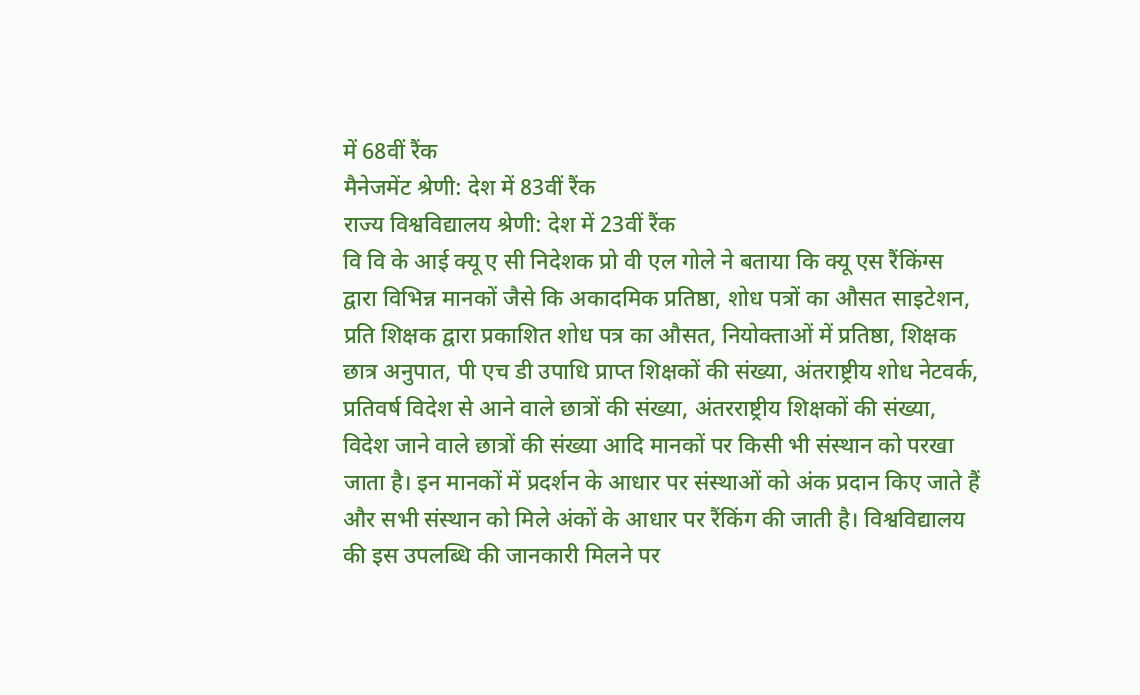में 68वीं रैंक
मैनेजमेंट श्रेणी: देश में 83वीं रैंक
राज्य विश्वविद्यालय श्रेणी: देश में 23वीं रैंक
वि वि के आई क्यू ए सी निदेशक प्रो वी एल गोले ने बताया कि क्यू एस रैंकिंग्स द्वारा विभिन्न मानकों जैसे कि अकादमिक प्रतिष्ठा, शोध पत्रों का औसत साइटेशन, प्रति शिक्षक द्वारा प्रकाशित शोध पत्र का औसत, नियोक्ताओं में प्रतिष्ठा, शिक्षक छात्र अनुपात, पी एच डी उपाधि प्राप्त शिक्षकों की संख्या, अंतराष्ट्रीय शोध नेटवर्क, प्रतिवर्ष विदेश से आने वाले छात्रों की संख्या, अंतरराष्ट्रीय शिक्षकों की संख्या, विदेश जाने वाले छात्रों की संख्या आदि मानकों पर किसी भी संस्थान को परखा जाता है। इन मानकों में प्रदर्शन के आधार पर संस्थाओं को अंक प्रदान किए जाते हैं और सभी संस्थान को मिले अंकों के आधार पर रैंकिंग की जाती है। विश्वविद्यालय की इस उपलब्धि की जानकारी मिलने पर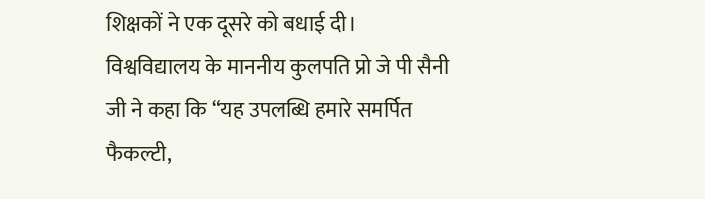शिक्षकों ने एक दूसरे को बधाई दी। विश्वविद्यालय के माननीय कुलपति प्रो जे पी सैनी जी ने कहा कि “यह उपलब्धि हमारे समर्पित फैकल्टी,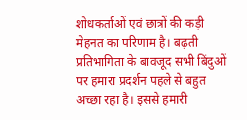शोधकर्ताओं एवं छात्रों की कड़ी मेहनत का परिणाम है। बढ़ती प्रतिभागिता के बावजूद सभी बिंदुओं पर हमारा प्रदर्शन पहले से बहुत अच्छा रहा है। इससे हमारी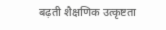बढ़ती शैक्षणिक उत्कृष्टता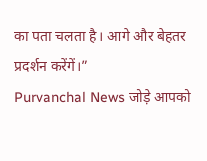का पता चलता है। आगे और बेहतर प्रदर्शन करेंगें।”
Purvanchal News जोड़े आपको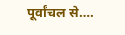पूर्वांचल से….